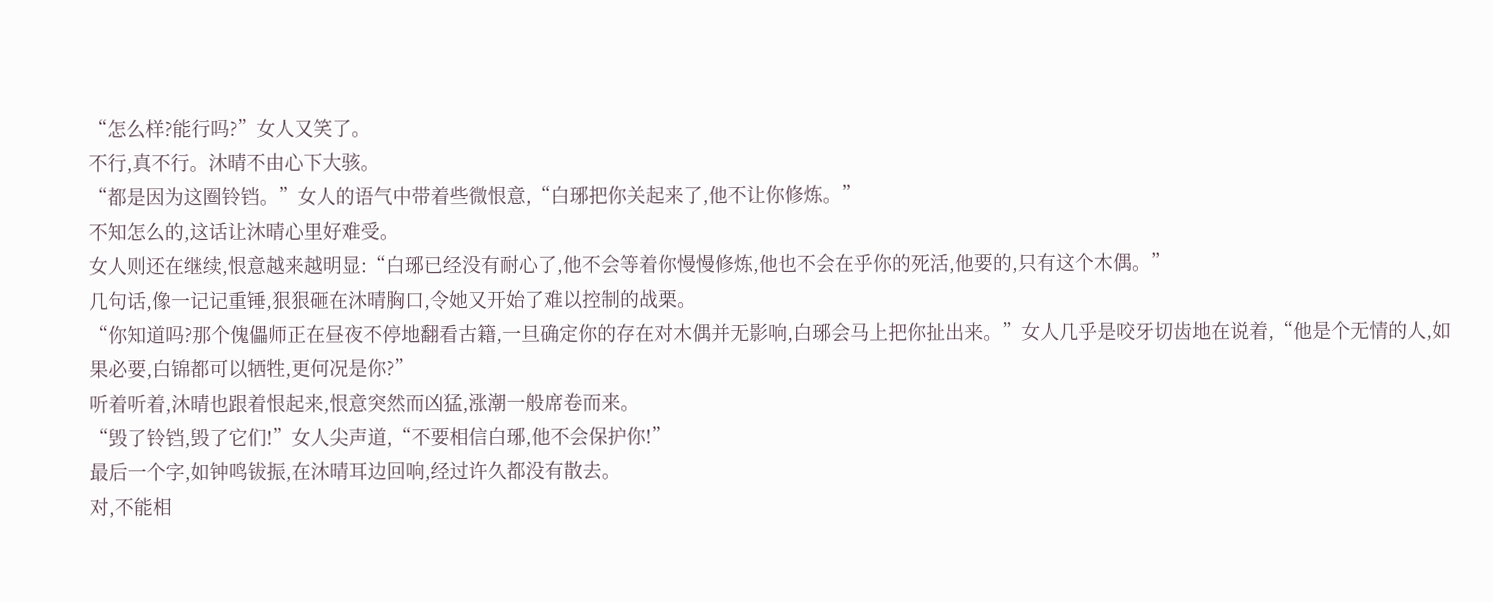“怎么样?能行吗?”女人又笑了。
不行,真不行。沐晴不由心下大骇。
“都是因为这圈铃铛。”女人的语气中带着些微恨意,“白琊把你关起来了,他不让你修炼。”
不知怎么的,这话让沐晴心里好难受。
女人则还在继续,恨意越来越明显:“白琊已经没有耐心了,他不会等着你慢慢修炼,他也不会在乎你的死活,他要的,只有这个木偶。”
几句话,像一记记重锤,狠狠砸在沐晴胸口,令她又开始了难以控制的战栗。
“你知道吗?那个傀儡师正在昼夜不停地翻看古籍,一旦确定你的存在对木偶并无影响,白琊会马上把你扯出来。”女人几乎是咬牙切齿地在说着,“他是个无情的人,如果必要,白锦都可以牺牲,更何况是你?”
听着听着,沐晴也跟着恨起来,恨意突然而凶猛,涨潮一般席卷而来。
“毁了铃铛,毁了它们!”女人尖声道,“不要相信白琊,他不会保护你!”
最后一个字,如钟鸣钹振,在沐晴耳边回响,经过许久都没有散去。
对,不能相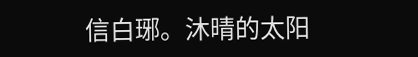信白琊。沐晴的太阳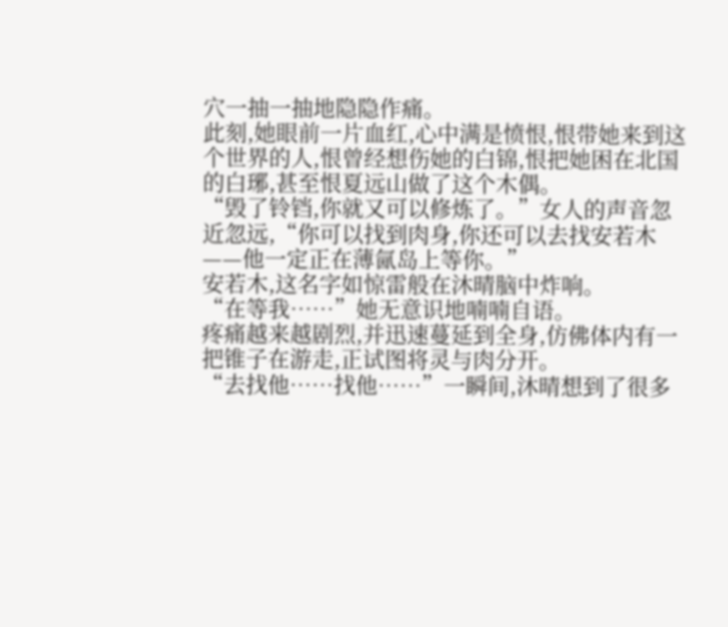穴一抽一抽地隐隐作痛。
此刻,她眼前一片血红,心中满是愤恨,恨带她来到这个世界的人,恨曾经想伤她的白锦,恨把她困在北国的白琊,甚至恨夏远山做了这个木偶。
“毁了铃铛,你就又可以修炼了。”女人的声音忽近忽远,“你可以找到肉身,你还可以去找安若木——他一定正在薄氤岛上等你。”
安若木,这名字如惊雷般在沐晴脑中炸响。
“在等我……”她无意识地喃喃自语。
疼痛越来越剧烈,并迅速蔓延到全身,仿佛体内有一把锥子在游走,正试图将灵与肉分开。
“去找他……找他……”一瞬间,沐晴想到了很多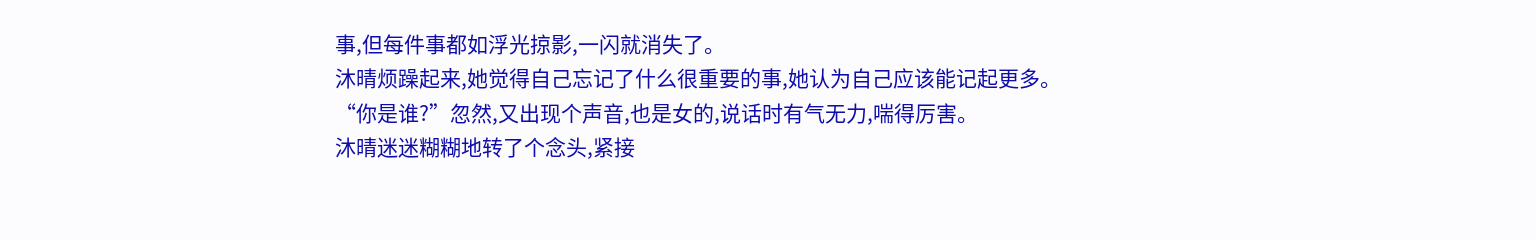事,但每件事都如浮光掠影,一闪就消失了。
沐晴烦躁起来,她觉得自己忘记了什么很重要的事,她认为自己应该能记起更多。
“你是谁?”忽然,又出现个声音,也是女的,说话时有气无力,喘得厉害。
沐晴迷迷糊糊地转了个念头,紧接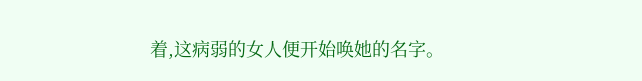着,这病弱的女人便开始唤她的名字。